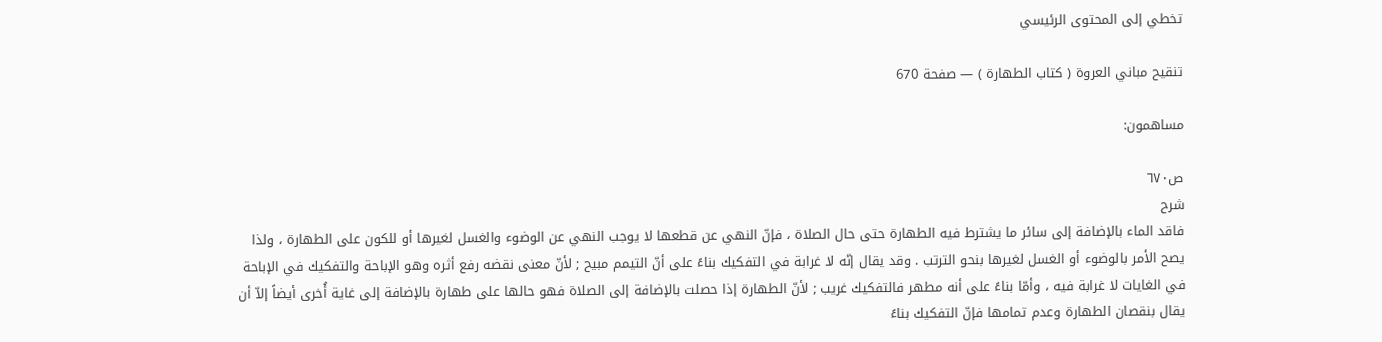تخطي إلى المحتوى الرئيسي

تنقيح مباني العروة ( كتاب الطهارة ) — صفحة 670

مساهمون:

ص٦٧٠
شرح
فاقد الماء بالإضافة إلى سائر ما يشترط فيه الطهارة حتى حال الصلاة ، فإنّ النهي عن قطعها لا يوجب النهي عن الوضوء والغسل لغيرها أو للكون على الطهارة ، ولذا يصح الأمر بالوضوء أو الغسل لغيرها بنحو الترتب . وقد يقال إنّه لا غرابة في التفكيك بناءً على أنّ التيمم مبيح ; لأنّ معنى نقضه رفع أثره وهو الإباحة والتفكيك في الإباحة في الغايات لا غرابة فيه ، وأمّا بناءً على أنه مطهر فالتفكيك غريب ; لأنّ الطهارة إذا حصلت بالإضافة إلى الصلاة فهو حالها على طهارة بالإضافة إلى غاية أُخرى أيضاً إلاّ أن يقال بنقصان الطهارة وعدم تمامها فإنّ التفكيك بناءً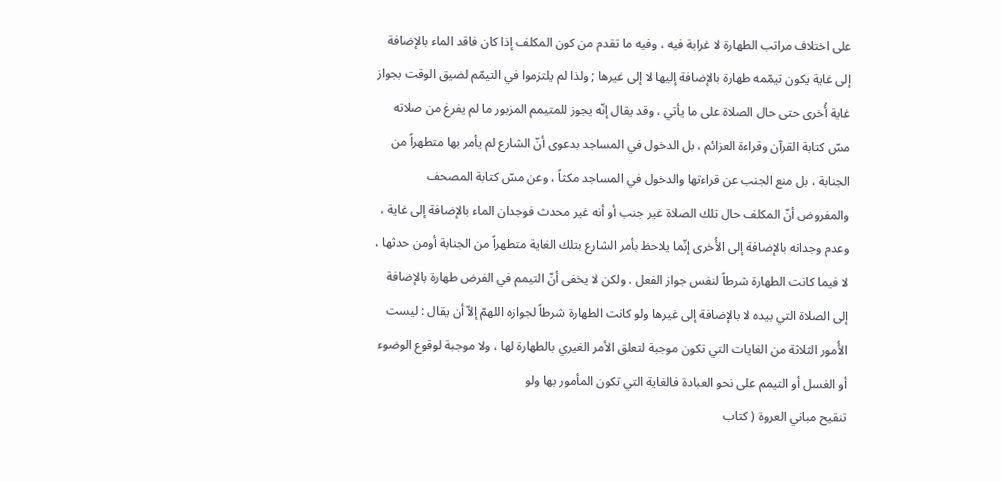على اختلاف مراتب الطهارة لا غرابة فيه ، وفيه ما تقدم من كون المكلف إذا كان فاقد الماء بالإضافة إلى غاية يكون تيمّمه طهارة بالإضافة إليها لا إلى غيرها ; ولذا لم يلتزموا في التيمّم لضيق الوقت بجواز غاية أُخرى حتى حال الصلاة على ما يأتي ، وقد يقال إنّه يجوز للمتيمم المزبور ما لم يفرغ من صلاته مسّ كتابة القرآن وقراءة العزائم ، بل الدخول في المساجد بدعوى أنّ الشارع لم يأمر بها متطهراً من الجنابة ، بل منع الجنب عن قراءتها والدخول في المساجد مكثاً ، وعن مسّ كتابة المصحف والمفروض أنّ المكلف حال تلك الصلاة غير جنب أو أنه غير محدث فوجدان الماء بالإضافة إلى غاية ، وعدم وجدانه بالإضافة إلى الأُخرى إنّما يلاحظ بأمر الشارع بتلك الغاية متطهراً من الجنابة أومن حدثها ، لا فيما كانت الطهارة شرطاً لنفس جواز الفعل . ولكن لا يخفى أنّ التيمم في الفرض طهارة بالإضافة إلى الصلاة التي بيده لا بالإضافة إلى غيرها ولو كانت الطهارة شرطاً لجوازه اللهمّ إلاّ أن يقال : ليست الأُمور الثلاثة من الغايات التي تكون موجبة لتعلق الأمر الغيري بالطهارة لها ، ولا موجبة لوقوع الوضوء أو الغسل أو التيمم على نحو العبادة فالغاية التي تكون المأمور بها ولو
تنقيح مباني العروة ( كتاب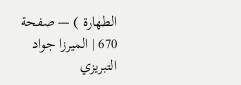الطهارة ) — صفحة 670 | الميرزا جواد التبريزي